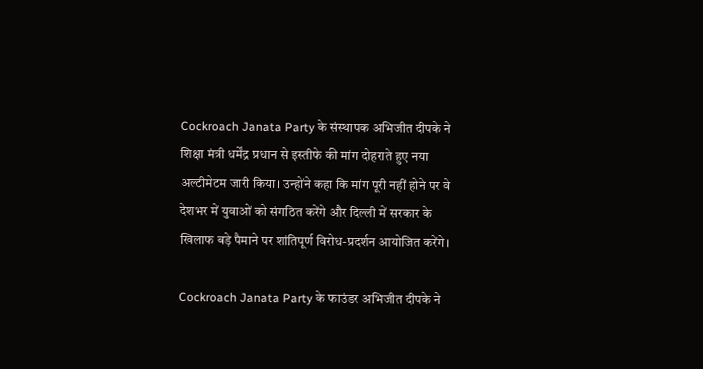Cockroach Janata Party के संस्थापक अभिजीत दीपके ने शिक्षा मंत्री धर्मेंद्र प्रधान से इस्तीफे की मांग दोहराते हुए नया अल्टीमेटम जारी किया। उन्होंने कहा कि मांग पूरी नहीं होने पर वे देशभर में युवाओं को संगठित करेंगे और दिल्ली में सरकार के खिलाफ बड़े पैमाने पर शांतिपूर्ण विरोध-प्रदर्शन आयोजित करेंगे।

Cockroach Janata Party के फाउंडर अभिजीत दीपके ने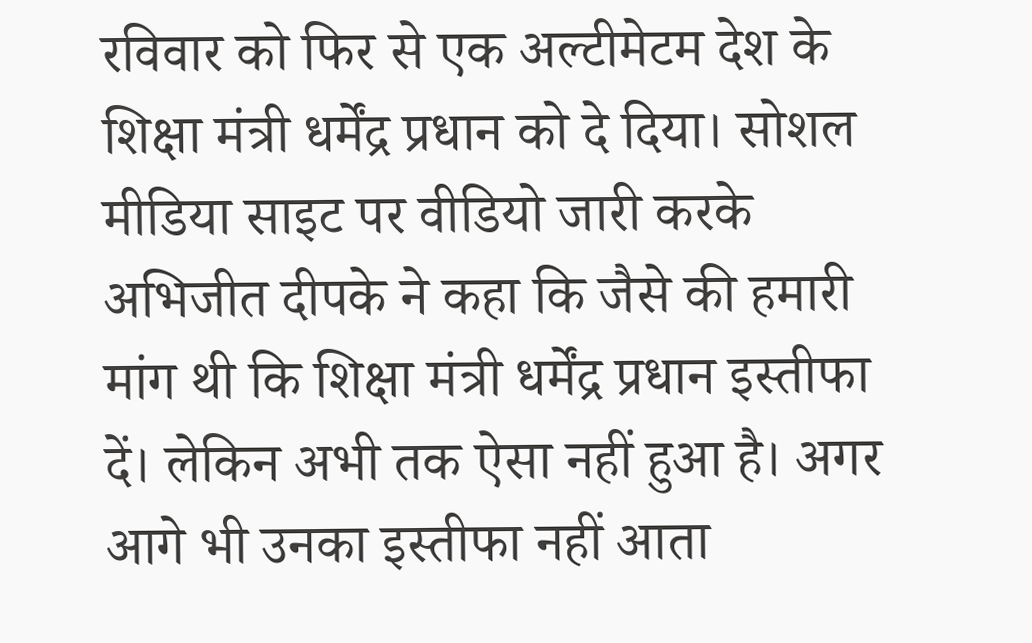रविवार को फिर से एक अल्टीमेटम देश के शिक्षा मंत्री धर्मेंद्र प्रधान को दे दिया। सोशल मीडिया साइट पर वीडियो जारी करके अभिजीत दीपके ने कहा कि जैसे की हमारी मांग थी कि शिक्षा मंत्री धर्मेंद्र प्रधान इस्तीफा दें। लेकिन अभी तक ऐसा नहीं हुआ है। अगर आगे भी उनका इस्तीफा नहीं आता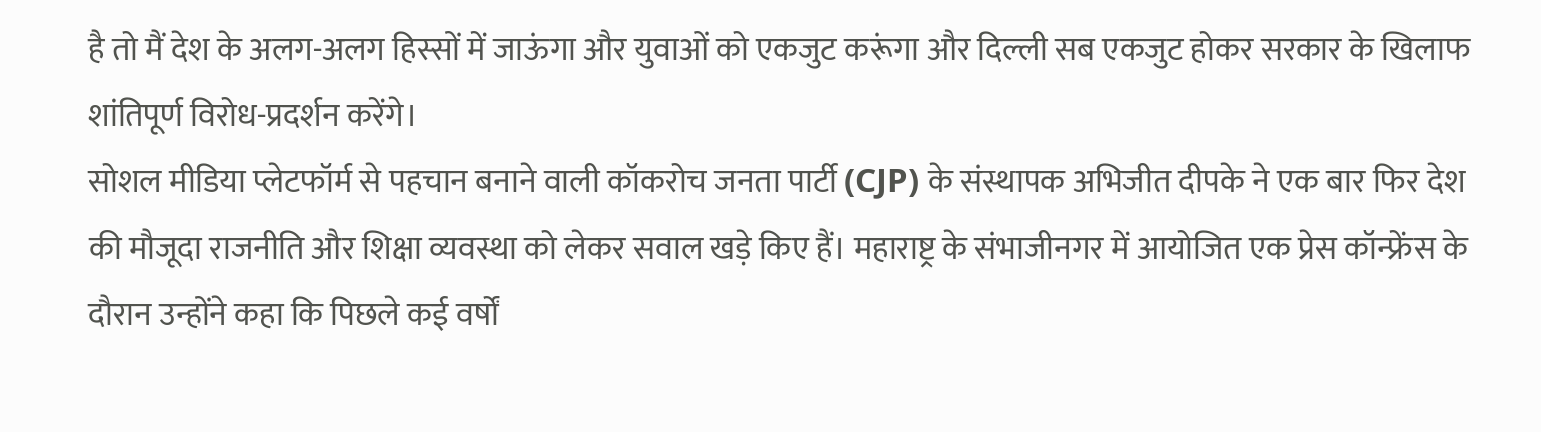है तो मैं देश के अलग-अलग हिस्सों में जाऊंगा और युवाओं को एकजुट करूंगा और दिल्ली सब एकजुट होकर सरकार के खिलाफ शांतिपूर्ण विरोध-प्रदर्शन करेंगे।
सोशल मीडिया प्लेटफॉर्म से पहचान बनाने वाली कॉकरोच जनता पार्टी (CJP) के संस्थापक अभिजीत दीपके ने एक बार फिर देश की मौजूदा राजनीति और शिक्षा व्यवस्था को लेकर सवाल खड़े किए हैं। महाराष्ट्र के संभाजीनगर में आयोजित एक प्रेस कॉन्फ्रेंस के दौरान उन्होंने कहा कि पिछले कई वर्षों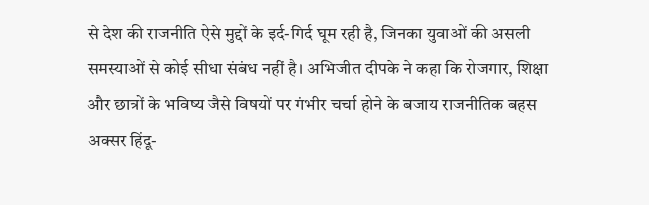से देश की राजनीति ऐसे मुद्दों के इर्द-गिर्द घूम रही है, जिनका युवाओं की असली समस्याओं से कोई सीधा संबंध नहीं है। अभिजीत दीपके ने कहा कि रोजगार, शिक्षा और छात्रों के भविष्य जैसे विषयों पर गंभीर चर्चा होने के बजाय राजनीतिक बहस अक्सर हिंदू-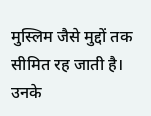मुस्लिम जैसे मुद्दों तक सीमित रह जाती है। उनके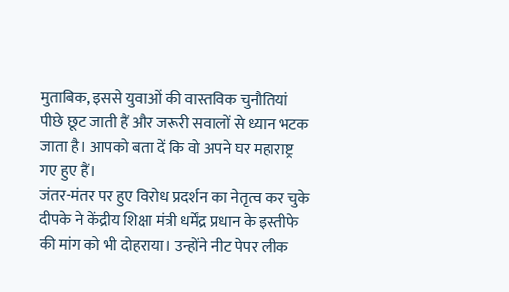मुताबिक, इससे युवाओं की वास्तविक चुनौतियां पीछे छूट जाती हैं और जरूरी सवालों से ध्यान भटक जाता है। आपको बता दें कि वो अपने घर महाराष्ट्र गए हुए हैं।
जंतर-मंतर पर हुए विरोध प्रदर्शन का नेतृत्व कर चुके दीपके ने केंद्रीय शिक्षा मंत्री धर्मेंद्र प्रधान के इस्तीफे की मांग को भी दोहराया। उन्होंने नीट पेपर लीक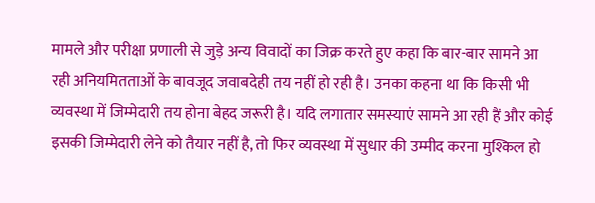मामले और परीक्षा प्रणाली से जुड़े अन्य विवादों का जिक्र करते हुए कहा कि बार-बार सामने आ रही अनियमितताओं के बावजूद जवाबदेही तय नहीं हो रही है। उनका कहना था कि किसी भी व्यवस्था में जिम्मेदारी तय होना बेहद जरूरी है। यदि लगातार समस्याएं सामने आ रही हैं और कोई इसकी जिम्मेदारी लेने को तैयार नहीं है, तो फिर व्यवस्था में सुधार की उम्मीद करना मुश्किल हो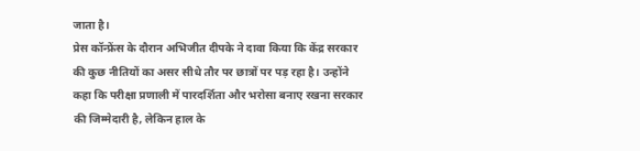जाता है।
प्रेस कॉन्फ्रेंस के दौरान अभिजीत दीपके ने दावा किया कि केंद्र सरकार की कुछ नीतियों का असर सीधे तौर पर छात्रों पर पड़ रहा है। उन्होंने कहा कि परीक्षा प्रणाली में पारदर्शिता और भरोसा बनाए रखना सरकार की जिम्मेदारी है, लेकिन हाल के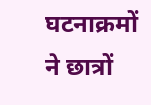घटनाक्रमों ने छात्रों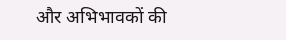और अभिभावकों की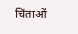चिंताओं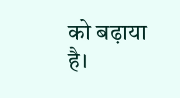को बढ़ाया है।